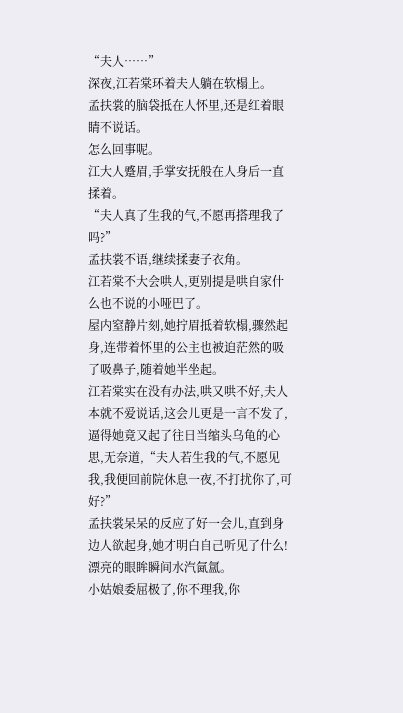“夫人……”
深夜,江若棠环着夫人躺在软榻上。
孟扶裳的脑袋抵在人怀里,还是红着眼睛不说话。
怎么回事呢。
江大人蹙眉,手掌安抚般在人身后一直揉着。
“夫人真了生我的气,不愿再搭理我了吗?”
孟扶裳不语,继续揉妻子衣角。
江若棠不大会哄人,更别提是哄自家什么也不说的小哑巴了。
屋内窒静片刻,她拧眉抵着软榻,骤然起身,连带着怀里的公主也被迫茫然的吸了吸鼻子,随着她半坐起。
江若棠实在没有办法,哄又哄不好,夫人本就不爱说话,这会儿更是一言不发了,逼得她竟又起了往日当缩头乌龟的心思,无奈道,“夫人若生我的气,不愿见我,我便回前院休息一夜,不打扰你了,可好?”
孟扶裳呆呆的反应了好一会儿,直到身边人欲起身,她才明白自己听见了什么!
漂亮的眼眸瞬间水汽氤氲。
小姑娘委屈极了,你不理我,你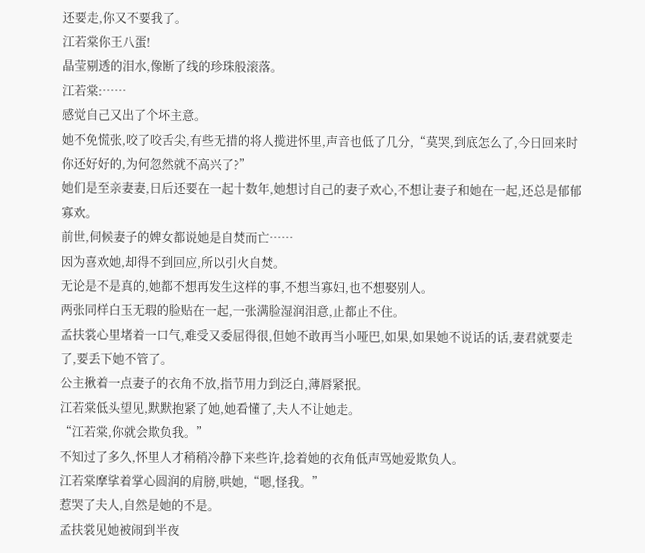还要走,你又不要我了。
江若棠你王八蛋!
晶莹剔透的泪水,像断了线的珍珠般滚落。
江若棠:……
感觉自己又出了个坏主意。
她不免慌张,咬了咬舌尖,有些无措的将人揽进怀里,声音也低了几分,“莫哭,到底怎么了,今日回来时你还好好的,为何忽然就不高兴了?”
她们是至亲妻妻,日后还要在一起十数年,她想讨自己的妻子欢心,不想让妻子和她在一起,还总是郁郁寡欢。
前世,伺候妻子的婢女都说她是自焚而亡……
因为喜欢她,却得不到回应,所以引火自焚。
无论是不是真的,她都不想再发生这样的事,不想当寡妇,也不想娶别人。
两张同样白玉无瑕的脸贴在一起,一张满脸湿润泪意,止都止不住。
孟扶裳心里堵着一口气,难受又委屈得很,但她不敢再当小哑巴,如果,如果她不说话的话,妻君就要走了,要丢下她不管了。
公主揪着一点妻子的衣角不放,指节用力到泛白,薄唇紧抿。
江若棠低头望见,默默抱紧了她,她看懂了,夫人不让她走。
“江若棠,你就会欺负我。”
不知过了多久,怀里人才稍稍冷静下来些许,捻着她的衣角低声骂她爱欺负人。
江若棠摩挲着掌心圆润的肩膀,哄她,“嗯,怪我。”
惹哭了夫人,自然是她的不是。
孟扶裳见她被闹到半夜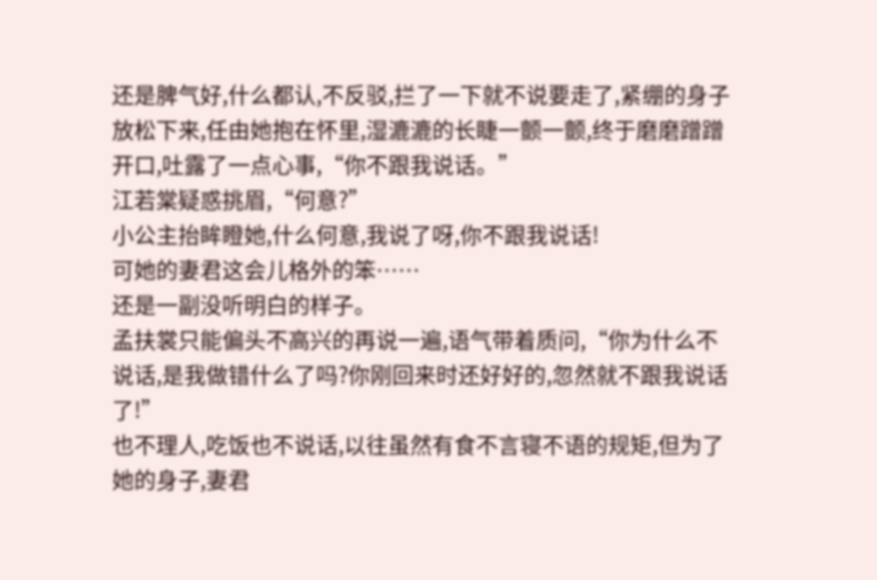还是脾气好,什么都认,不反驳,拦了一下就不说要走了,紧绷的身子放松下来,任由她抱在怀里,湿漉漉的长睫一颤一颤,终于磨磨蹭蹭开口,吐露了一点心事,“你不跟我说话。”
江若棠疑惑挑眉,“何意?”
小公主抬眸瞪她,什么何意,我说了呀,你不跟我说话!
可她的妻君这会儿格外的笨……
还是一副没听明白的样子。
孟扶裳只能偏头不高兴的再说一遍,语气带着质问,“你为什么不说话,是我做错什么了吗?你刚回来时还好好的,忽然就不跟我说话了!”
也不理人,吃饭也不说话,以往虽然有食不言寝不语的规矩,但为了她的身子,妻君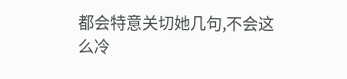都会特意关切她几句,不会这么冷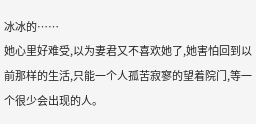冰冰的……
她心里好难受,以为妻君又不喜欢她了,她害怕回到以前那样的生活,只能一个人孤苦寂寥的望着院门,等一个很少会出现的人。